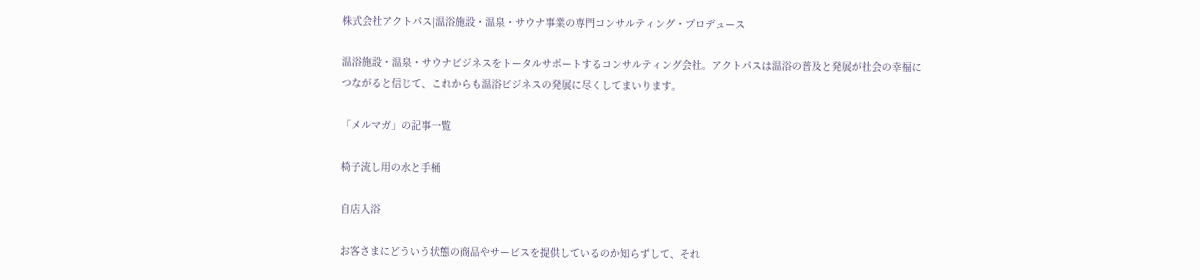株式会社アクトパス|温浴施設・温泉・サウナ事業の専門コンサルティング・プロデュース

温浴施設・温泉・サウナビジネスをトータルサポートするコンサルティング会社。アクトパスは温浴の普及と発展が社会の幸福につながると信じて、これからも温浴ビジネスの発展に尽くしてまいります。

「メルマガ」の記事一覧

椅子流し用の水と手桶

自店入浴

お客さまにどういう状態の商品やサービスを提供しているのか知らずして、それ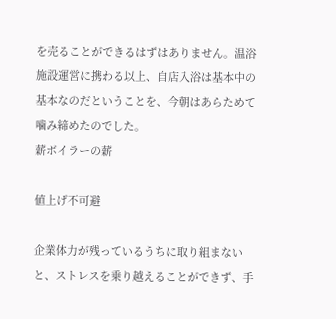を売ることができるはずはありません。温浴施設運営に携わる以上、自店入浴は基本中の基本なのだということを、今朝はあらためて噛み締めたのでした。
薪ボイラーの薪

値上げ不可避

企業体力が残っているうちに取り組まないと、ストレスを乗り越えることができず、手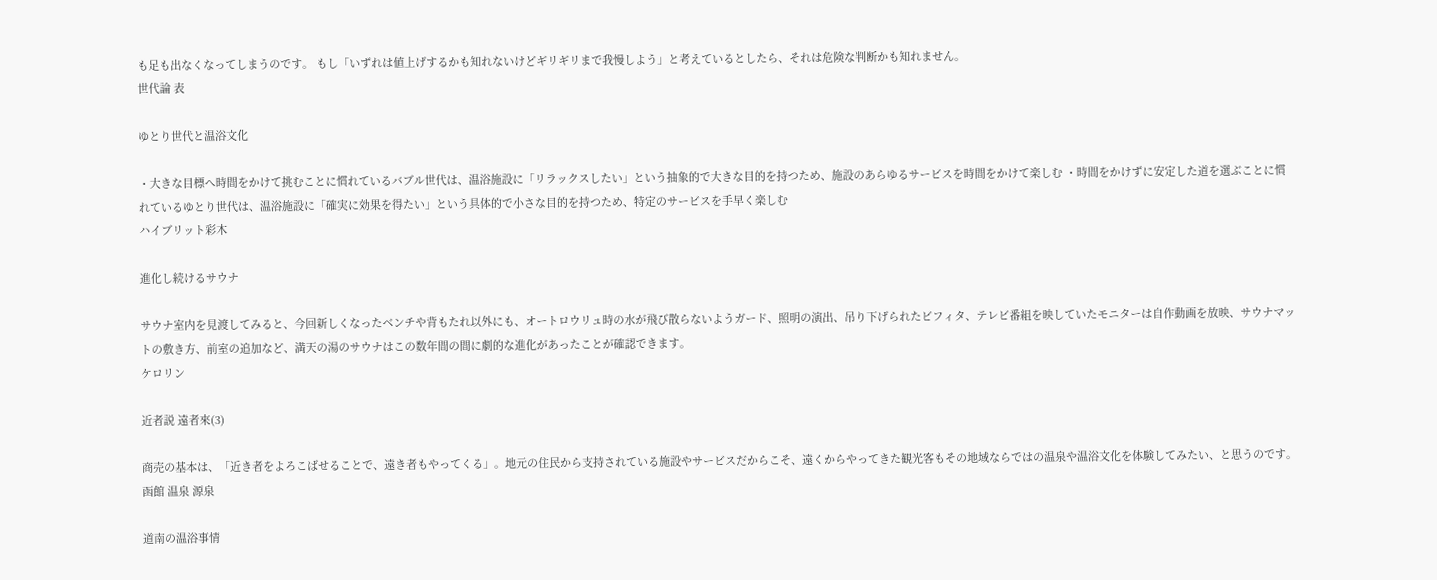も足も出なくなってしまうのです。 もし「いずれは値上げするかも知れないけどギリギリまで我慢しよう」と考えているとしたら、それは危険な判断かも知れません。
世代論 表

ゆとり世代と温浴文化

・大きな目標へ時間をかけて挑むことに慣れているバブル世代は、温浴施設に「リラックスしたい」という抽象的で大きな目的を持つため、施設のあらゆるサービスを時間をかけて楽しむ ・時間をかけずに安定した道を選ぶことに慣れているゆとり世代は、温浴施設に「確実に効果を得たい」という具体的で小さな目的を持つため、特定のサービスを手早く楽しむ
ハイブリット彩木

進化し続けるサウナ

サウナ室内を見渡してみると、今回新しくなったベンチや背もたれ以外にも、オートロウリュ時の水が飛び散らないようガード、照明の演出、吊り下げられたビフィタ、テレビ番組を映していたモニターは自作動画を放映、サウナマットの敷き方、前室の追加など、満天の湯のサウナはこの数年間の間に劇的な進化があったことが確認できます。
ケロリン

近者説 遠者來(3)

商売の基本は、「近き者をよろこばせることで、遠き者もやってくる」。地元の住民から支持されている施設やサービスだからこそ、遠くからやってきた観光客もその地域ならではの温泉や温浴文化を体験してみたい、と思うのです。
函館 温泉 源泉

道南の温浴事情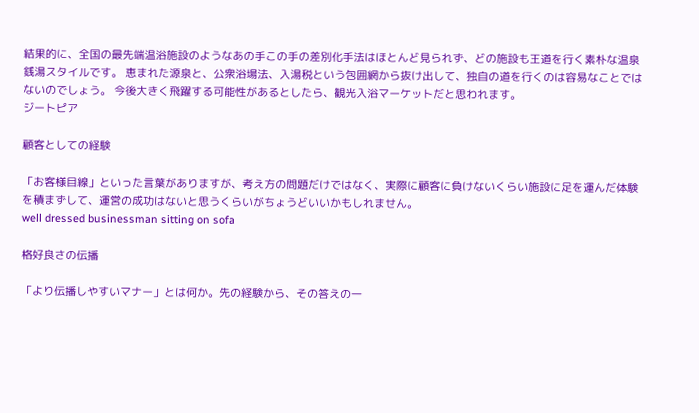結果的に、全国の最先端温浴施設のようなあの手この手の差別化手法はほとんど見られず、どの施設も王道を行く素朴な温泉銭湯スタイルです。 恵まれた源泉と、公衆浴場法、入湯税という包囲網から抜け出して、独自の道を行くのは容易なことではないのでしょう。 今後大きく飛躍する可能性があるとしたら、観光入浴マーケットだと思われます。
ジートピア

顧客としての経験

「お客様目線」といった言葉がありますが、考え方の問題だけではなく、実際に顧客に負けないくらい施設に足を運んだ体験を積まずして、運営の成功はないと思うくらいがちょうどいいかもしれません。
well dressed businessman sitting on sofa

格好良さの伝播

「より伝播しやすいマナー」とは何か。先の経験から、その答えの一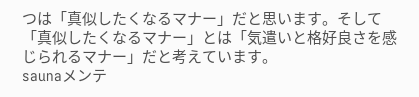つは「真似したくなるマナー」だと思います。そして「真似したくなるマナー」とは「気遣いと格好良さを感じられるマナー」だと考えています。
saunaメンテ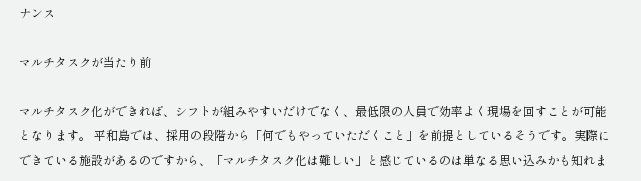ナンス

マルチタスクが当たり前

マルチタスク化ができれば、シフトが組みやすいだけでなく、最低限の人員で効率よく現場を回すことが可能となります。 平和島では、採用の段階から「何でもやっていただくこと」を前提としているそうです。実際にできている施設があるのですから、「マルチタスク化は難しい」と感じているのは単なる思い込みかも知れま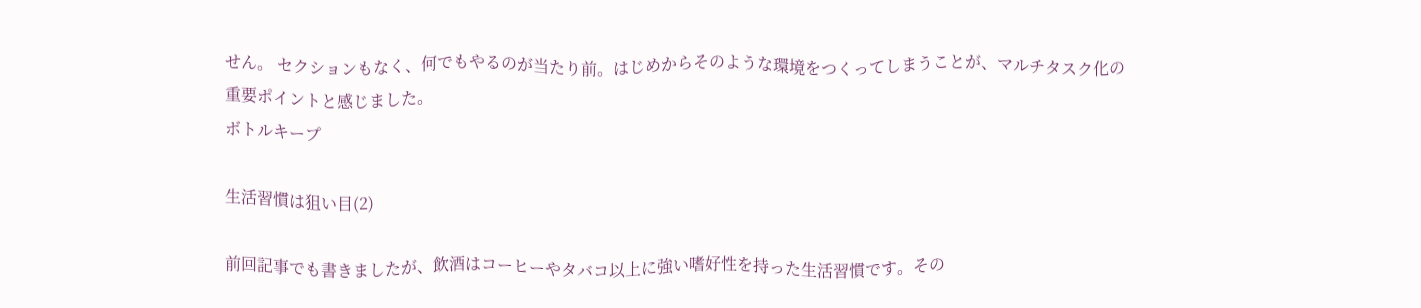せん。 セクションもなく、何でもやるのが当たり前。はじめからそのような環境をつくってしまうことが、マルチタスク化の重要ポイントと感じました。
ボトルキープ

生活習慣は狙い目(2)

前回記事でも書きましたが、飲酒はコーヒーやタバコ以上に強い嗜好性を持った生活習慣です。その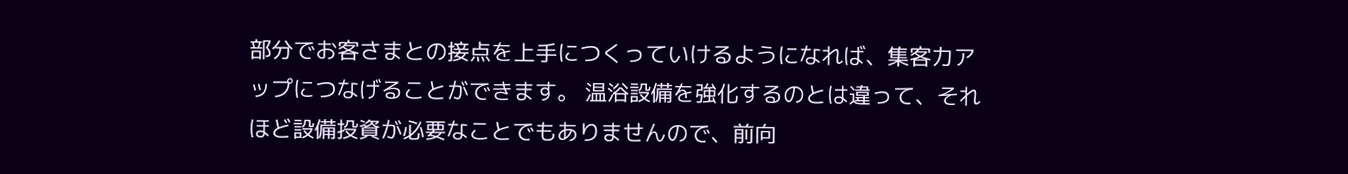部分でお客さまとの接点を上手につくっていけるようになれば、集客力アップにつなげることができます。 温浴設備を強化するのとは違って、それほど設備投資が必要なことでもありませんので、前向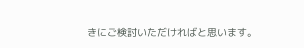きにご検討いただければと思います。